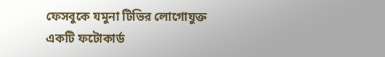ফেসবুকে যমুনা টিভির লোগোযুক্ত একটি ফটোকার্ড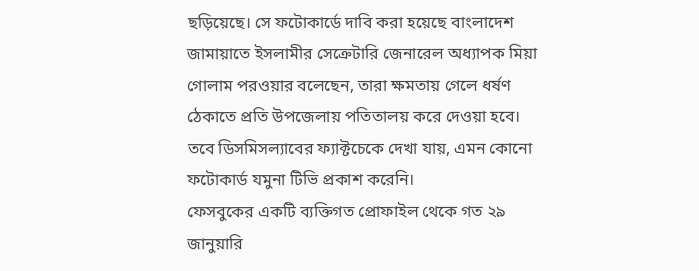ছড়িয়েছে। সে ফটোকার্ডে দাবি করা হয়েছে বাংলাদেশ জামায়াতে ইসলামীর সেক্রেটারি জেনারেল অধ্যাপক মিয়া গোলাম পরওয়ার বলেছেন, তারা ক্ষমতায় গেলে ধর্ষণ ঠেকাতে প্রতি উপজেলায় পতিতালয় করে দেওয়া হবে। তবে ডিসমিসল্যাবের ফ্যাক্টচেকে দেখা যায়, এমন কোনো ফটোকার্ড যমুনা টিভি প্রকাশ করেনি।
ফেসবুকের একটি ব্যক্তিগত প্রোফাইল থেকে গত ২৯ জানুয়ারি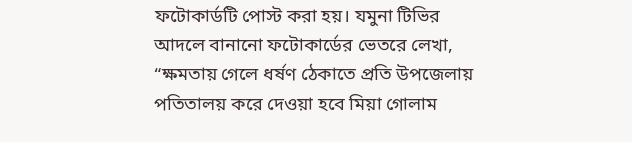ফটোকার্ডটি পোস্ট করা হয়। যমুনা টিভির আদলে বানানো ফটোকার্ডের ভেতরে লেখা, “ক্ষমতায় গেলে ধর্ষণ ঠেকাতে প্রতি উপজেলায় পতিতালয় করে দেওয়া হবে মিয়া গোলাম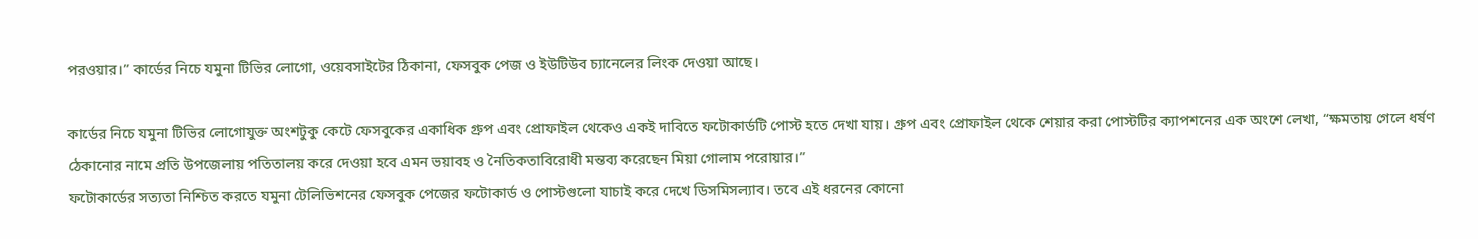পরওয়ার।” কার্ডের নিচে যমুনা টিভির লোগো, ওয়েবসাইটের ঠিকানা, ফেসবুক পেজ ও ইউটিউব চ্যানেলের লিংক দেওয়া আছে।

কার্ডের নিচে যমুনা টিভির লোগোযুক্ত অংশটুকু কেটে ফেসবুকের একাধিক গ্রুপ এবং প্রোফাইল থেকেও একই দাবিতে ফটোকার্ডটি পোস্ট হতে দেখা যায়। গ্রুপ এবং প্রোফাইল থেকে শেয়ার করা পোস্টটির ক্যাপশনের এক অংশে লেখা, “ক্ষমতায় গেলে ধর্ষণ ঠেকানোর নামে প্রতি উপজেলায় পতিতালয় করে দেওয়া হবে এমন ভয়াবহ ও নৈতিকতাবিরোধী মন্তব্য করেছেন মিয়া গোলাম পরোয়ার।”
ফটোকার্ডের সত্যতা নিশ্চিত করতে যমুনা টেলিভিশনের ফেসবুক পেজের ফটোকার্ড ও পোস্টগুলো যাচাই করে দেখে ডিসমিসল্যাব। তবে এই ধরনের কোনো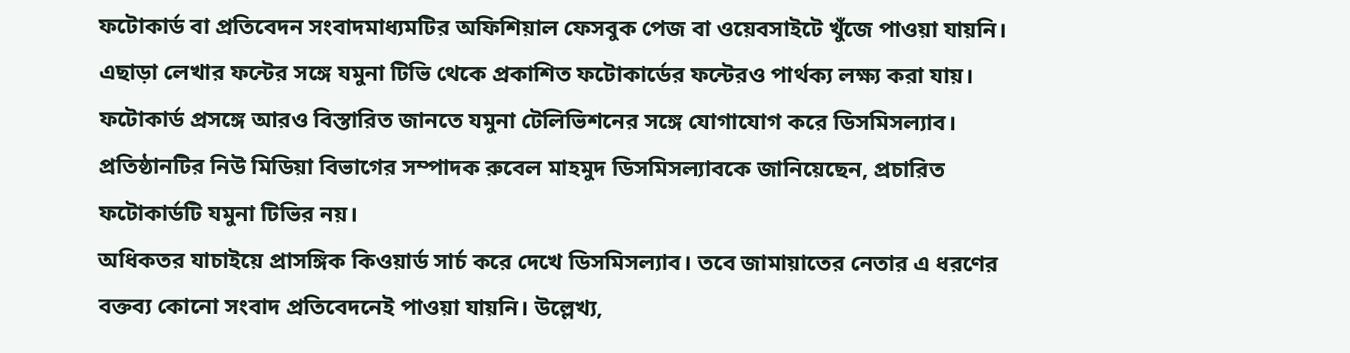ফটোকার্ড বা প্রতিবেদন সংবাদমাধ্যমটির অফিশিয়াল ফেসবুক পেজ বা ওয়েবসাইটে খুঁজে পাওয়া যায়নি। এছাড়া লেখার ফন্টের সঙ্গে যমুনা টিভি থেকে প্রকাশিত ফটোকার্ডের ফন্টেরও পার্থক্য লক্ষ্য করা যায়।
ফটোকার্ড প্রসঙ্গে আরও বিস্তারিত জানতে যমুনা টেলিভিশনের সঙ্গে যোগাযোগ করে ডিসমিসল্যাব। প্রতিষ্ঠানটির নিউ মিডিয়া বিভাগের সম্পাদক রুবেল মাহমুদ ডিসমিসল্যাবকে জানিয়েছেন, প্রচারিত ফটোকার্ডটি যমুনা টিভির নয়।
অধিকতর যাচাইয়ে প্রাসঙ্গিক কিওয়ার্ড সার্চ করে দেখে ডিসমিসল্যাব। তবে জামায়াতের নেতার এ ধরণের বক্তব্য কোনো সংবাদ প্রতিবেদনেই পাওয়া যায়নি। উল্লেখ্য,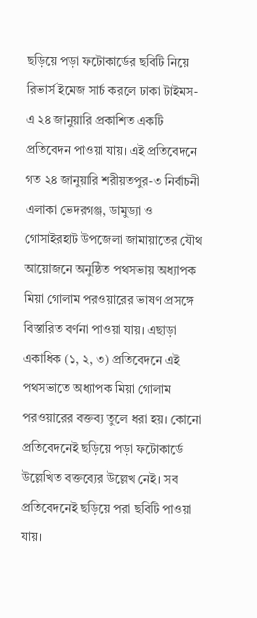ছড়িয়ে পড়া ফটোকার্ডের ছবিটি নিয়ে রিভার্স ইমেজ সার্চ করলে ঢাকা টাইমস-এ ২৪ জানুয়ারি প্রকাশিত একটি প্রতিবেদন পাওয়া যায়। এই প্রতিবেদনে গত ২৪ জানুয়ারি শরীয়তপুর-৩ নির্বাচনী এলাকা ভেদরগঞ্জ, ডামুড্যা ও গোসাইরহাট উপজেলা জামায়াতের যৌথ আয়োজনে অনুষ্ঠিত পথসভায় অধ্যাপক মিয়া গোলাম পরওয়ারের ভাষণ প্রসঙ্গে বিস্তারিত বর্ণনা পাওয়া যায়। এছাড়া একাধিক (১, ২, ৩) প্রতিবেদনে এই পথসভাতে অধ্যাপক মিয়া গোলাম পরওয়ারের বক্তব্য তুলে ধরা হয়। কোনো প্রতিবেদনেই ছড়িয়ে পড়া ফটোকার্ডে উল্লেখিত বক্তব্যের উল্লেখ নেই। সব প্রতিবেদনেই ছড়িয়ে পরা ছবিটি পাওয়া যায়।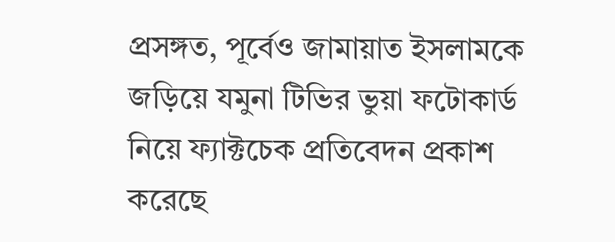প্রসঙ্গত, পূর্বেও জামায়াত ইসলামকে জড়িয়ে যমুনা টিভির ভুয়া ফটোকার্ড নিয়ে ফ্যাক্টচেক প্রতিবেদন প্রকাশ করেছে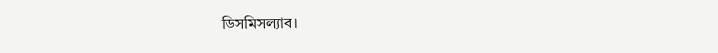ডিসমিসল্যাব।